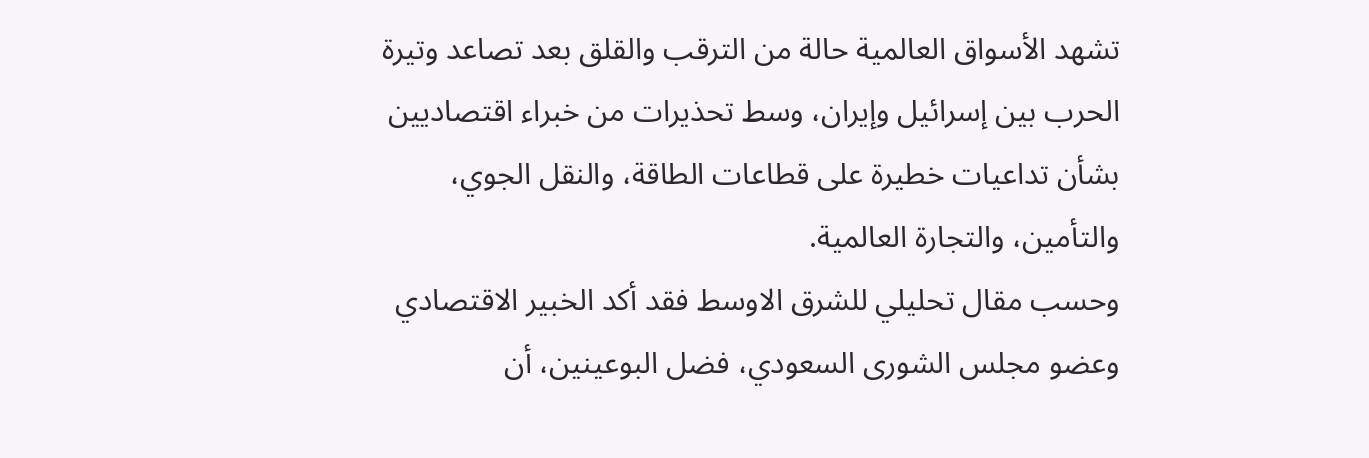تشهد الأسواق العالمية حالة من الترقب والقلق بعد تصاعد وتيرة الحرب بين إسرائيل وإيران، وسط تحذيرات من خبراء اقتصاديين بشأن تداعيات خطيرة على قطاعات الطاقة، والنقل الجوي، والتأمين، والتجارة العالمية.
وحسب مقال تحليلي للشرق الاوسط فقد أكد الخبير الاقتصادي وعضو مجلس الشورى السعودي، فضل البوعينين، أن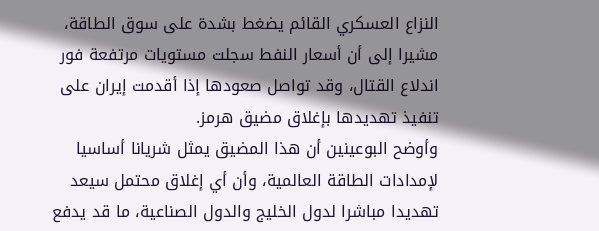النزاع العسكري القائم يضغط بشدة على سوق الطاقة، مشيرا إلى أن أسعار النفط سجلت مستويات مرتفعة فور اندلاع القتال، وقد تواصل صعودها إذا أقدمت إيران على تنفيذ تهديدها بإغلاق مضيق هرمز.
وأوضح البوعينين أن هذا المضيق يمثل شريانا أساسيا لإمدادات الطاقة العالمية، وأن أي إغلاق محتمل سيعد تهديدا مباشرا لدول الخليج والدول الصناعية، ما قد يدفع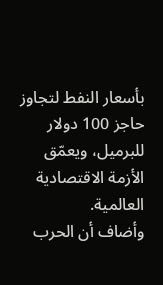بأسعار النفط لتجاوز حاجز 100 دولار للبرميل، ويعمّق الأزمة الاقتصادية العالمية.
وأضاف أن الحرب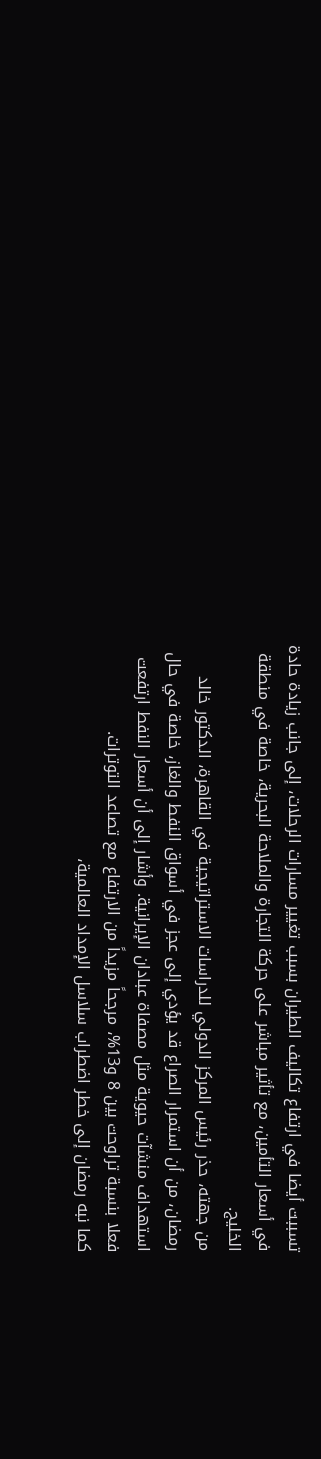تسببت أيضا في ارتفاع تكاليف الطيران بسبب تغيير مسارات الرحلات، إلى جانب زيادة حادة في أسعار التأمين، مع تأثير مباشر على حركة التجارة والملاحة البحرية، خاصة في منطقة الخليج.
من جهته، حذر رئيس المركز الدولي للدراسات الاستراتيجية في القاهرة، الدكتور خالد رمضان، من أن استمرار الصراع قد يؤدي إلى عجز في أسواق النفط والغاز، خاصة في حال استهداف منشآت حيوية مثل مصفاة عبادان الإيرانية. وأشار إلى أن أسعار النفط ارتفعت فعلا بنسبة تراوحت بين 8 و13%، مرجحاً مزيداً من الارتفاع مع تصاعد التوترات.
كما نبه رمضان إلى خطر اضطراب سلاسل الإمداد العالمية،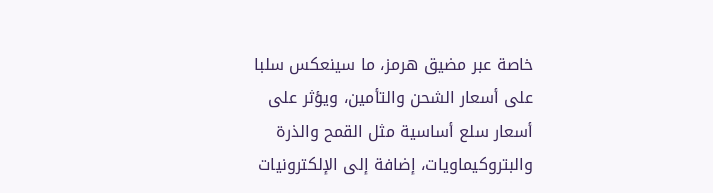خاصة عبر مضيق هرمز، ما سينعكس سلبا على أسعار الشحن والتأمين، ويؤثر على أسعار سلع أساسية مثل القمح والذرة والبتروكيماويات، إضافة إلى الإلكترونيات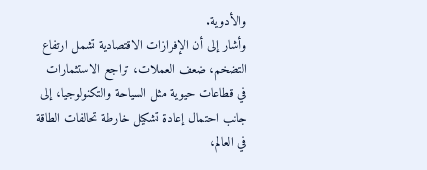والأدوية.
وأشار إلى أن الإفرازات الاقتصادية تشمل ارتفاع التضخم، ضعف العملات، تراجع الاستثمارات في قطاعات حيوية مثل السياحة والتكنولوجيا، إلى جانب احتمال إعادة تشكيل خارطة تحالفات الطاقة في العالم،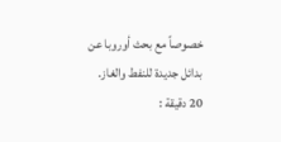خصوصاً مع بحث أوروبا عن بدائل جديدة للنفط والغاز.
20 دقيقة :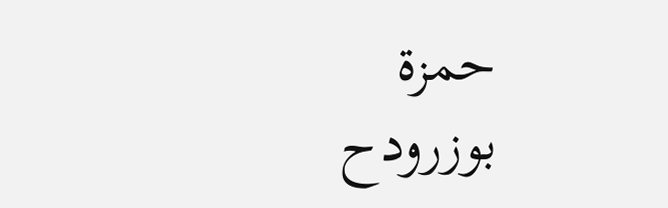حمزة بوزرودح